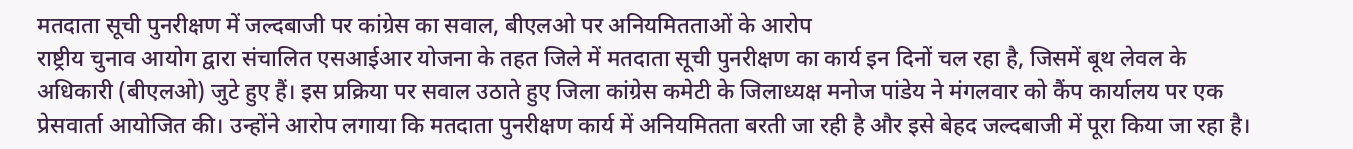मतदाता सूची पुनरीक्षण में जल्दबाजी पर कांग्रेस का सवाल, बीएलओ पर अनियमितताओं के आरोप
राष्ट्रीय चुनाव आयोग द्वारा संचालित एसआईआर योजना के तहत जिले में मतदाता सूची पुनरीक्षण का कार्य इन दिनों चल रहा है, जिसमें बूथ लेवल के अधिकारी (बीएलओ) जुटे हुए हैं। इस प्रक्रिया पर सवाल उठाते हुए जिला कांग्रेस कमेटी के जिलाध्यक्ष मनोज पांडेय ने मंगलवार को कैंप कार्यालय पर एक प्रेसवार्ता आयोजित की। उन्होंने आरोप लगाया कि मतदाता पुनरीक्षण कार्य में अनियमितता बरती जा रही है और इसे बेहद जल्दबाजी में पूरा किया जा रहा है।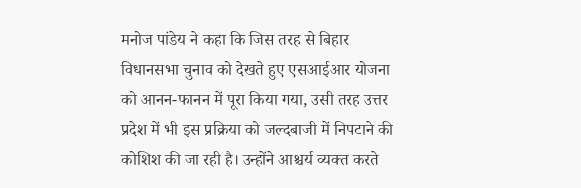मनोज पांडेय ने कहा कि जिस तरह से बिहार विधानसभा चुनाव को देखते हुए एसआईआर योजना को आनन-फानन में पूरा किया गया, उसी तरह उत्तर प्रदेश में भी इस प्रक्रिया को जल्दबाजी में निपटाने की कोशिश की जा रही है। उन्होंने आश्चर्य व्यक्त करते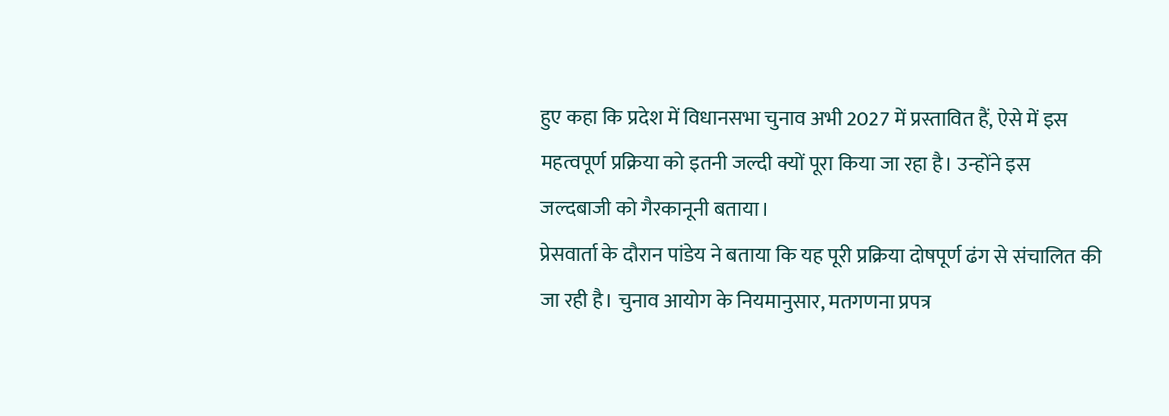हुए कहा कि प्रदेश में विधानसभा चुनाव अभी 2027 में प्रस्तावित हैं, ऐसे में इस महत्वपूर्ण प्रक्रिया को इतनी जल्दी क्यों पूरा किया जा रहा है। उन्होंने इस जल्दबाजी को गैरकानूनी बताया।
प्रेसवार्ता के दौरान पांडेय ने बताया कि यह पूरी प्रक्रिया दोषपूर्ण ढंग से संचालित की जा रही है। चुनाव आयोग के नियमानुसार, मतगणना प्रपत्र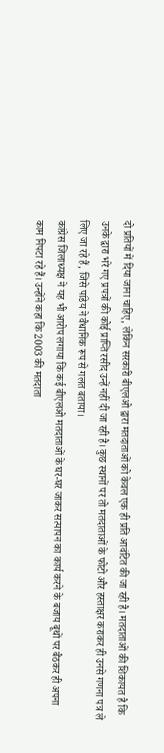दो प्रतियों में दिया जाना चाहिए, लेकिन सरकारी बीएलओ द्वारा मतदाताओं को केवल एक ही प्रति आवंटित की जा रही है। मतदाताओं की शिकायत है कि उनके द्वारा भरे गए प्रपत्रों की कोई प्राप्ति रसीद उन्हें नहीं दी जा रही है। कुछ स्थानों पर तो मतदाताओं के फोटो और हस्ताक्षर कराकर ही उनसे गणना पत्र ले लिए जा रहे हैं, जिसे पांडेय ने वैधानिक रूप से गलत बताया।
कांग्रेस जिलाध्यक्ष ने यह भी आरोप लगाया कि कई बीएलओ मतदाताओं के घर-घर जाकर सत्यापन का कार्य करने के बजाय बूथों पर बैठकर ही अपना काम निपटा रहे हैं। उन्होंने कहा कि 2003 की मतदाता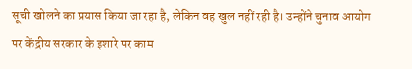सूची खोलने का प्रयास किया जा रहा है, लेकिन वह खुल नहीं रही है। उन्होंने चुनाव आयोग पर केंद्रीय सरकार के इशारे पर काम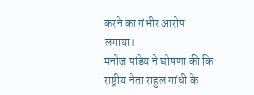करने का गंभीर आरोप लगाया।
मनोज पांडेय ने घोषणा की कि राष्ट्रीय नेता राहुल गांधी के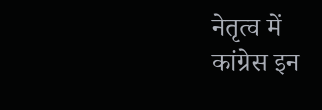नेतृत्व में कांग्रेस इन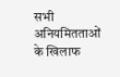सभी अनियमितताओं के खिलाफ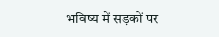भविष्य में सड़कों पर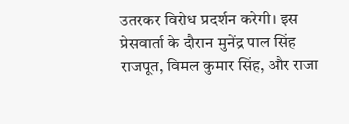उतरकर विरोध प्रदर्शन करेगी। इस प्रेसवार्ता के दौरान मुनेंद्र पाल सिंह राजपूत, विमल कुमार सिंह, और राजा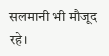सलमानी भी मौजूद रहे।